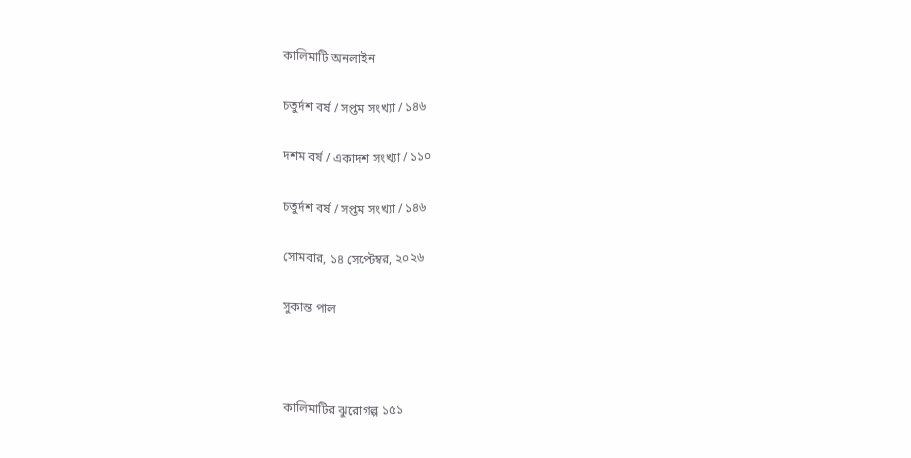কালিমাটি অনলাইন

চতুর্দশ বর্ষ / সপ্তম সংখ্যা / ১৪৬

দশম বর্ষ / একাদশ সংখ্যা / ১১০

চতুর্দশ বর্ষ / সপ্তম সংখ্যা / ১৪৬

সোমবার, ১৪ সেপ্টেম্বর, ২০২৬

সুকান্ত পাল



কালিমাটির ঝুরোগল্প ১৫১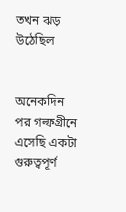তখন ঝড় উঠেছিল


অনেকদিন পর গল্ফগ্রীনে এসেছি একটা গুরুত্বপূর্ণ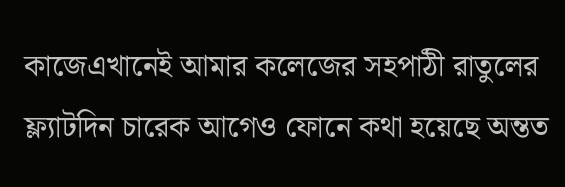কাজেএখানেই আমার কলেজের সহপাঠী রাতুলের ফ্ল্যাটদিন চারেক আগেও ফোনে কথা হয়েছে অন্তত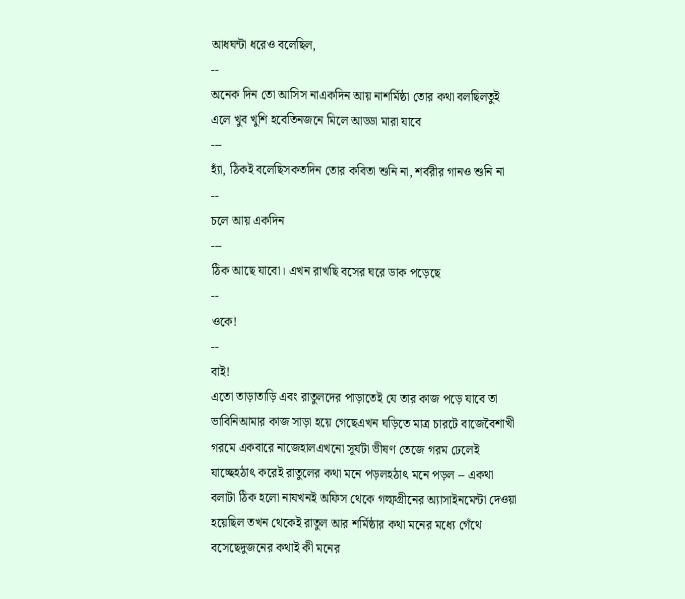আধঘন্টা ধরেও বলেছিল,
--
অনেক দিন তো আসিস নাএকদিন আয় নাশর্মিষ্ঠা তোর কথা বলছিলতুই এলে খুব খুশি হবেতিনজনে মিলে আড্ডা মারা যাবে
---
হ্যাঁ, ঠিকই বলেছিসকতদিন তোর কবিতা শুনি না, শর্বরীর গানও শুনি না
--
চলে আয় একদিন
---
ঠিক আছে যাবো।‌ এখন রাখছি বসের ঘরে ডাক পড়েছে
--
ওকে!
--
বাই!
এতো তাড়াতাড়ি এবং রাতুলদের পাড়াতেই যে তার কাজ পড়ে যাবে তা ভাবিনিআমার কাজ সাড়া হয়ে গেছেএখন ঘড়িতে মাত্র চারটে বাজেবৈশাখী গরমে একবারে নাজেহালএখনো সূর্যটা ভীষণ তেজে গরম ঢেলেই যাচ্ছেহঠাৎ করেই রাতুলের কথা মনে পড়লহঠাৎ মনে পড়ল -- একথা বলাটা ঠিক হলো নাযখনই অফিস থেকে গল্ফগ্রীনের অ্যাসাইনমেন্টা দেওয়া হয়েছিল তখন থেকেই রাতুল আর শর্মিষ্ঠার কথা মনের মধ্যে গেঁথে বসেছেদুজনের কথাই কী মনের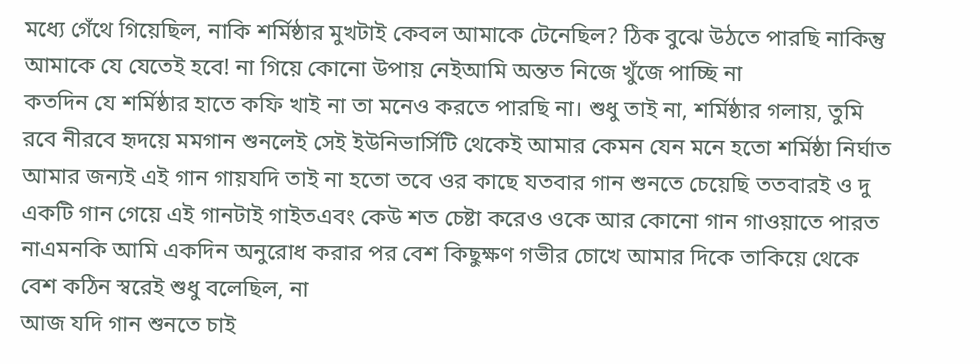মধ্যে গেঁথে গিয়েছিল, নাকি শর্মিষ্ঠার মুখটাই কেবল আমাকে টেনেছিল? ঠিক বুঝে উঠতে পারছি নাকিন্তু আমাকে যে যেতেই হবে! না গিয়ে কোনো উপায় নেইআমি অন্তত নিজে খুঁজে পাচ্ছি না
কতদিন যে শর্মিষ্ঠার হাতে কফি খাই না তা মনেও করতে পারছি না।‌ শুধু তাই না, শর্মিষ্ঠার গলায়, তুমি রবে নীরবে হৃদয়ে মমগান শুনলেই সেই ইউনিভার্সিটি থেকেই আমার কেমন যেন মনে হতো শর্মিষ্ঠা নির্ঘাত আমার জন্যই এই গান গায়যদি তাই না হতো তবে ওর কাছে যতবার গান শুনতে চেয়েছি ততবারই ও দু একটি গান গেয়ে এই গানটাই গাইতএবং কেউ শত চেষ্টা করেও ওকে আর কোনো গান গাওয়াতে পারত নাএমনকি আমি একদিন অনুরোধ করার পর বেশ কিছুক্ষণ গভীর চোখে আমার দিকে তাকিয়ে থেকে বেশ কঠিন স্বরেই শুধু বলেছিল, না
আজ যদি গান শুনতে চাই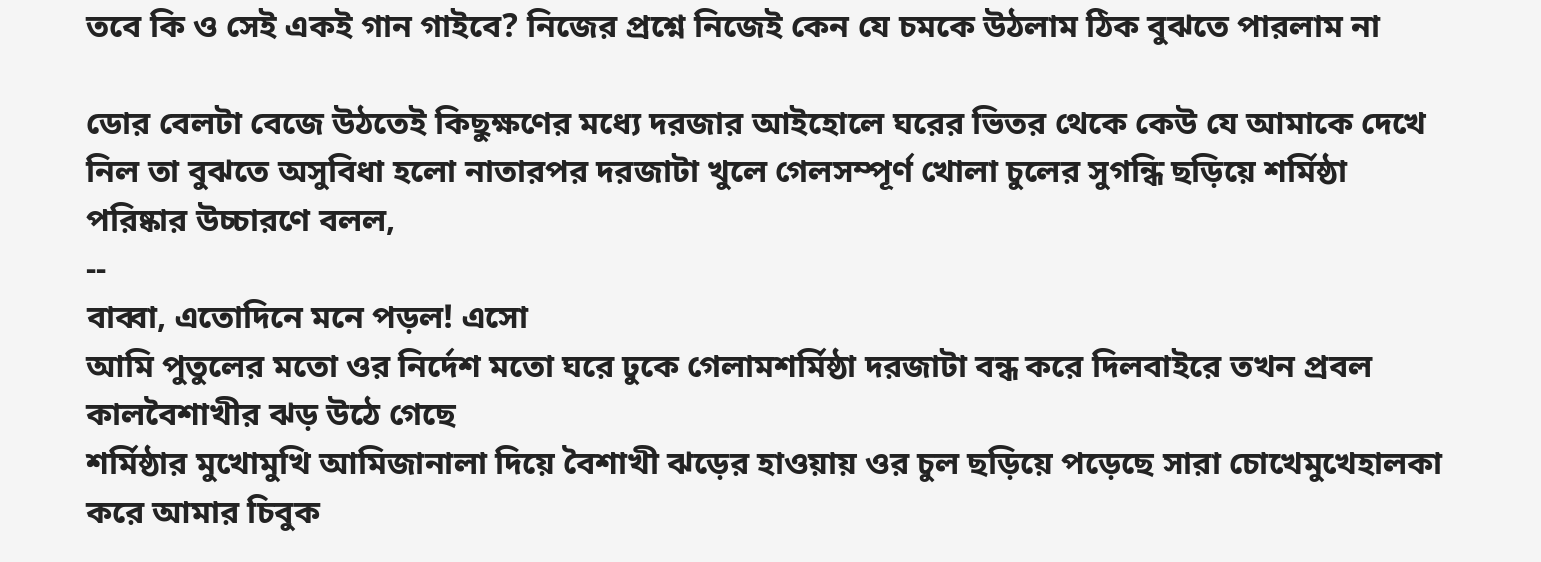তবে কি ও সেই একই গান গাইবে? নিজের প্রশ্নে নিজেই কেন যে চমকে উঠলাম ঠিক বুঝতে পারলাম না

ডোর বেলটা বেজে উঠতেই কিছুক্ষণের মধ্যে দরজার আইহোলে ঘরের ভিতর থেকে কেউ যে আমাকে দেখে নিল তা বুঝতে অসুবিধা হলো নাতারপর দরজাটা খুলে গেলসম্পূর্ণ খোলা চুলের সুগন্ধি ছড়িয়ে শর্মিষ্ঠা পরিষ্কার উচ্চারণে বলল,
--
বাব্বা, এতোদিনে মনে পড়ল! এসো
আমি পুতুলের মতো ওর নির্দেশ মতো ঘরে ঢুকে গেলামশর্মিষ্ঠা দরজাটা বন্ধ করে দিলবাইরে তখন প্রবল কালবৈশাখীর ঝড় উঠে গেছে
শর্মিষ্ঠার মুখোমুখি আমিজানালা দিয়ে বৈশাখী ঝড়ের হাওয়ায় ওর চুল ছড়িয়ে পড়েছে সারা চোখেমুখেহালকা করে আমার চিবুক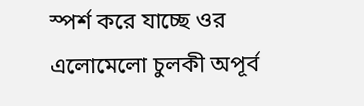স্পর্শ করে যাচ্ছে ওর এলোমেলো চুলকী অপূর্ব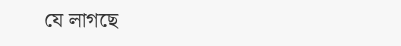যে লাগছে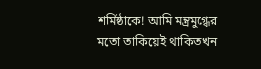শর্মিষ্ঠাকে! আমি মন্ত্রমুগ্ধের মতো তাকিয়েই থাকিতখন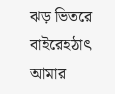ঝড় ভিতরে বাইরেহঠাৎ আমার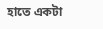হাতে একটা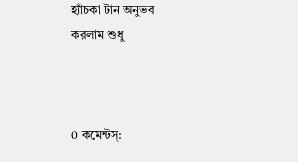হ্যাঁচকা টান অনুভব করলাম শুধু



0 কমেন্টস্: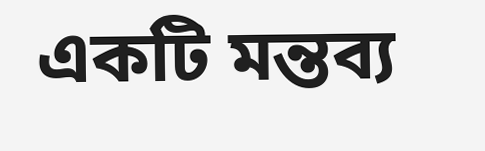একটি মন্তব্য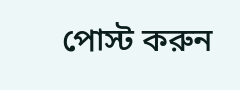পোস্ট করুন